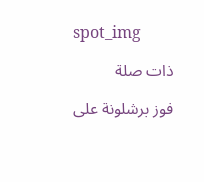spot_img

ذات صلة

فوز برشلونة على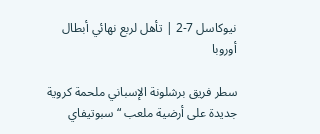نيوكاسل 7-2 | تأهل لربع نهائي أبطال أوروبا

سطر فريق برشلونة الإسباني ملحمة كروية جديدة على أرضية ملعب “سبوتيفاي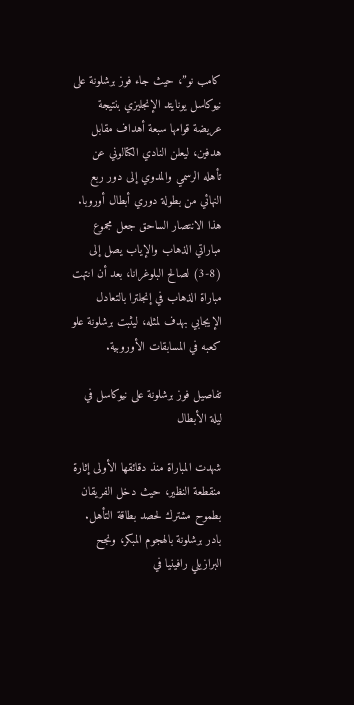كامب نو”، حيث جاء فوز برشلونة على نيوكاسل يونايتد الإنجليزي بنتيجة عريضة قوامها سبعة أهداف مقابل هدفين، ليعلن النادي الكتالوني عن تأهله الرسمي والمدوي إلى دور ربع النهائي من بطولة دوري أبطال أوروبا. هذا الانتصار الساحق جعل مجموع مباراتي الذهاب والإياب يصل إلى (8-3) لصالح البلوغرانا، بعد أن انتهت مباراة الذهاب في إنجلترا بالتعادل الإيجابي بهدف لمثله، ليثبت برشلونة علو كعبه في المسابقات الأوروبية.

تفاصيل فوز برشلونة على نيوكاسل في ليلة الأبطال

شهدت المباراة منذ دقائقها الأولى إثارة منقطعة النظير، حيث دخل الفريقان بطموح مشترك لحصد بطاقة التأهل. بادر برشلونة بالهجوم المبكر، ونجح البرازيلي رافينيا في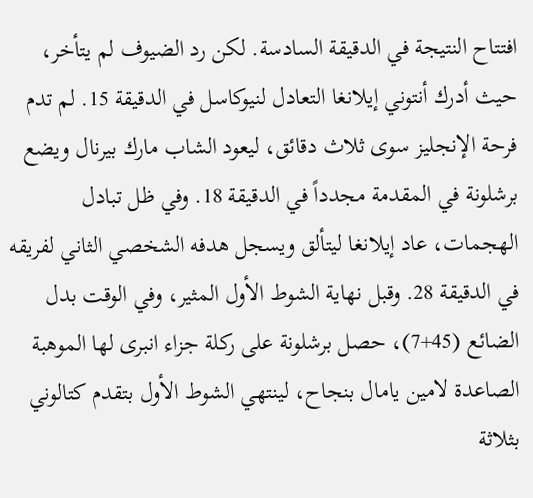افتتاح النتيجة في الدقيقة السادسة. لكن رد الضيوف لم يتأخر، حيث أدرك أنتوني إيلانغا التعادل لنيوكاسل في الدقيقة 15. لم تدم فرحة الإنجليز سوى ثلاث دقائق، ليعود الشاب مارك بيرنال ويضع برشلونة في المقدمة مجدداً في الدقيقة 18. وفي ظل تبادل الهجمات، عاد إيلانغا ليتألق ويسجل هدفه الشخصي الثاني لفريقه في الدقيقة 28. وقبل نهاية الشوط الأول المثير، وفي الوقت بدل الضائع (45+7)، حصل برشلونة على ركلة جزاء انبرى لها الموهبة الصاعدة لامين يامال بنجاح، لينتهي الشوط الأول بتقدم كتالوني بثلاثة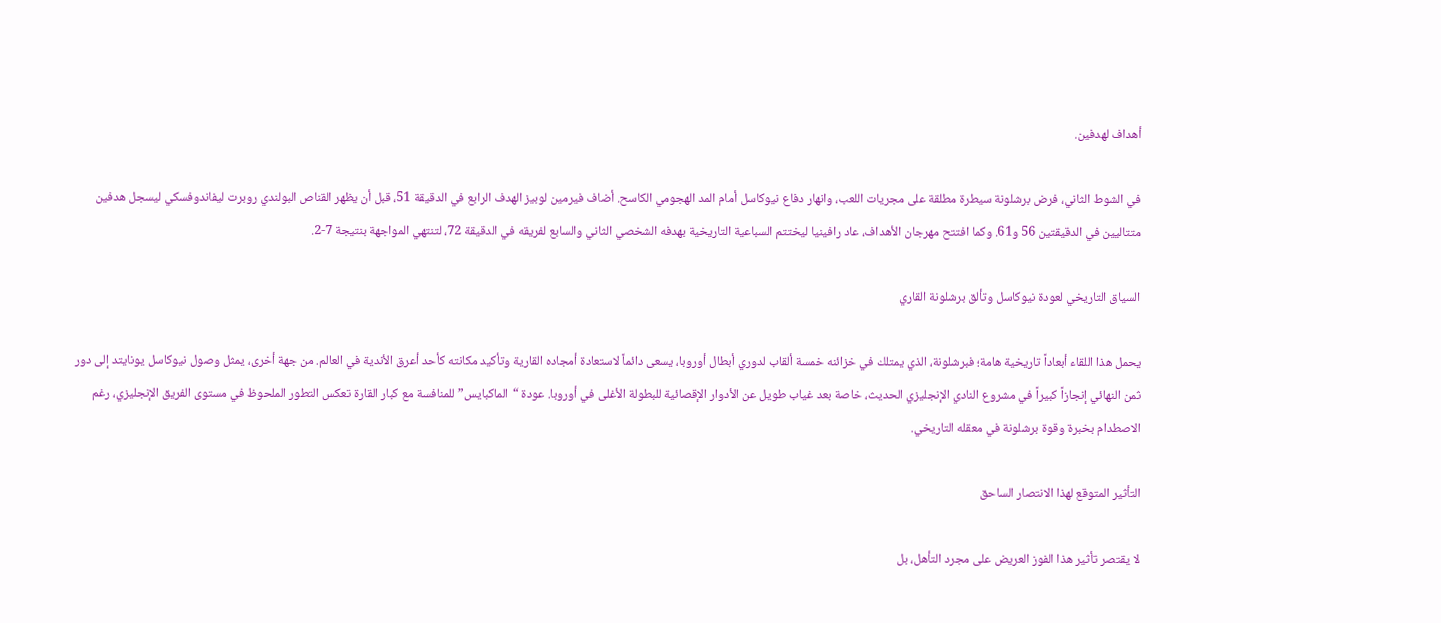أهداف لهدفين.

في الشوط الثاني، فرض برشلونة سيطرة مطلقة على مجريات اللعب، وانهار دفاع نيوكاسل أمام المد الهجومي الكاسح. أضاف فيرمين لوبيز الهدف الرابع في الدقيقة 51، قبل أن يظهر القناص البولندي روبرت ليفاندوفسكي ليسجل هدفين متتاليين في الدقيقتين 56 و61. وكما افتتح مهرجان الأهداف، عاد رافينيا ليختتم السباعية التاريخية بهدفه الشخصي الثاني والسابع لفريقه في الدقيقة 72، لتنتهي المواجهة بنتيجة 7-2.

السياق التاريخي لعودة نيوكاسل وتألق برشلونة القاري

يحمل هذا اللقاء أبعاداً تاريخية هامة؛ فبرشلونة، الذي يمتلك في خزائنه خمسة ألقاب لدوري أبطال أوروبا، يسعى دائماً لاستعادة أمجاده القارية وتأكيد مكانته كأحد أعرق الأندية في العالم. من جهة أخرى، يمثل وصول نيوكاسل يونايتد إلى دور ثمن النهائي إنجازاً كبيراً في مشروع النادي الإنجليزي الحديث، خاصة بعد غياب طويل عن الأدوار الإقصائية للبطولة الأغلى في أوروبا. عودة “الماكبايس” للمنافسة مع كبار القارة تعكس التطور الملحوظ في مستوى الفريق الإنجليزي، رغم الاصطدام بخبرة وقوة برشلونة في معقله التاريخي.

التأثير المتوقع لهذا الانتصار الساحق

لا يقتصر تأثير هذا الفوز العريض على مجرد التأهل، بل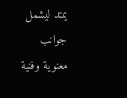يمتد ليشمل جوانب معنوية وفنية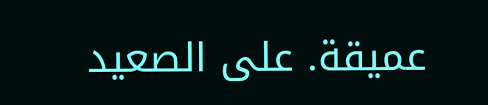عميقة. على الصعيد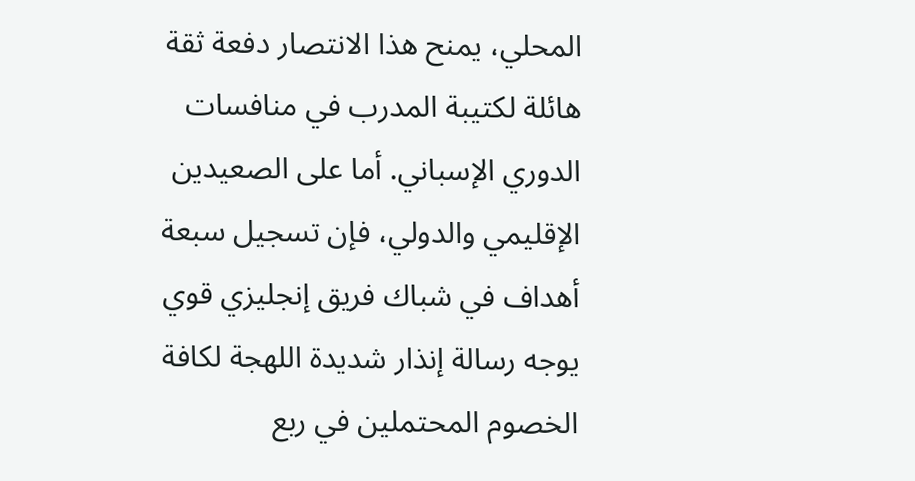المحلي، يمنح هذا الانتصار دفعة ثقة هائلة لكتيبة المدرب في منافسات الدوري الإسباني. أما على الصعيدين الإقليمي والدولي، فإن تسجيل سبعة أهداف في شباك فريق إنجليزي قوي يوجه رسالة إنذار شديدة اللهجة لكافة الخصوم المحتملين في ربع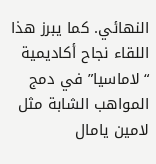النهائي. كما يبرز هذا اللقاء نجاح أكاديمية “لاماسيا” في دمج المواهب الشابة مثل لامين يامال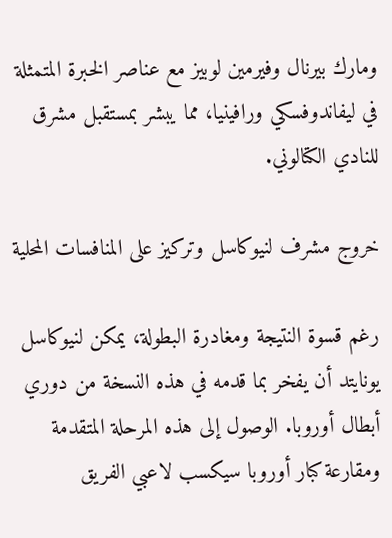ومارك بيرنال وفيرمين لوبيز مع عناصر الخبرة المتمثلة في ليفاندوفسكي ورافينيا، مما يبشر بمستقبل مشرق للنادي الكتالوني.

خروج مشرف لنيوكاسل وتركيز على المنافسات المحلية

رغم قسوة النتيجة ومغادرة البطولة، يمكن لنيوكاسل يونايتد أن يفخر بما قدمه في هذه النسخة من دوري أبطال أوروبا. الوصول إلى هذه المرحلة المتقدمة ومقارعة كبار أوروبا سيكسب لاعبي الفريق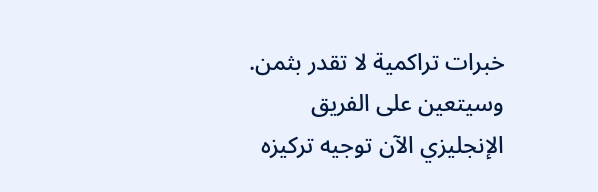خبرات تراكمية لا تقدر بثمن. وسيتعين على الفريق الإنجليزي الآن توجيه تركيزه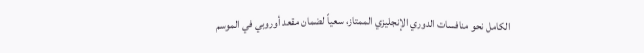الكامل نحو منافسات الدوري الإنجليزي الممتاز، سعياً لضمان مقعد أوروبي في الموسم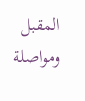المقبل ومواصلة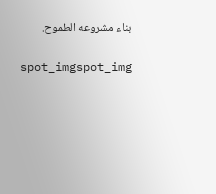بناء مشروعه الطموح.

spot_imgspot_img